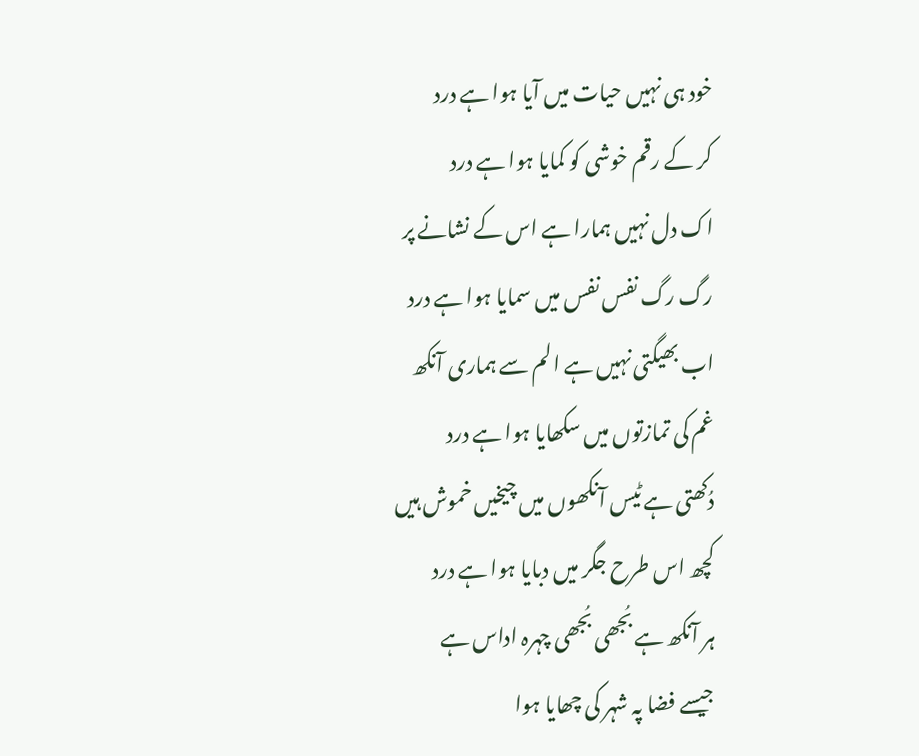خود ہی نہیں حیات میں آیا ہوا ہے درد
کر کے رقم خوشی کو کمایا ہوا ہے درد
اک دل نہیں ہمارا ہے اس کے نشانے پر
رگ رگ نفس نفس میں سمایا ہوا ہے درد
اب بھیگتی نہیں ہے الم سے ہماری آنکھ
غم کی تمازتوں میں سکھایا ہوا ہے درد
دُکھتی ہے ٹیس آنکھوں میں چیخیں خموش ہیں
کچھ اس طرح جگر میں دبایا ہوا ہے درد
ہر آنکھ ہے بُجھی بُجھی چہرہ اداس ہے
جیسے فضا پہ شہر کی چھایا ہوا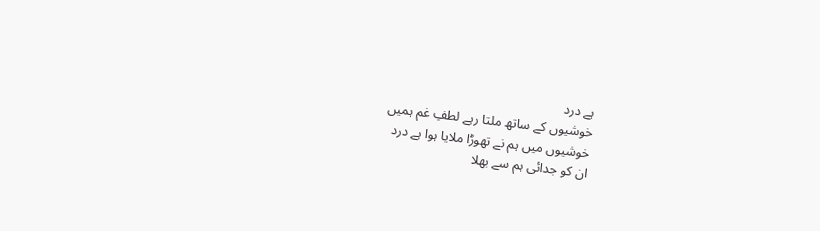ہے درد
خوشیوں کے ساتھ ملتا رہے لطفِ غم ہمیں
خوشیوں میں ہم نے تھوڑا ملایا ہوا ہے درد
ان کو جدائی ہم سے بھلا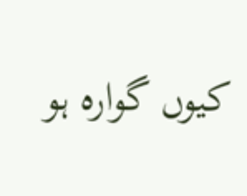کیوں گوارہ ہو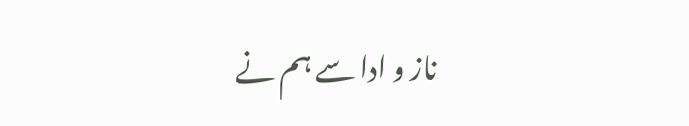ناز و ادا سے ہم نے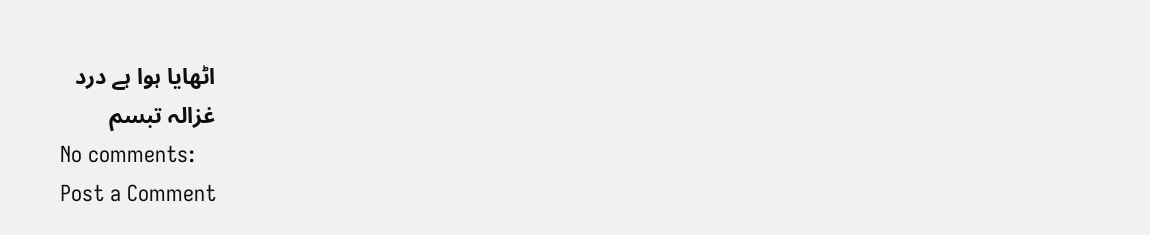اٹھایا ہوا ہے درد
غزالہ تبسم
No comments:
Post a Comment